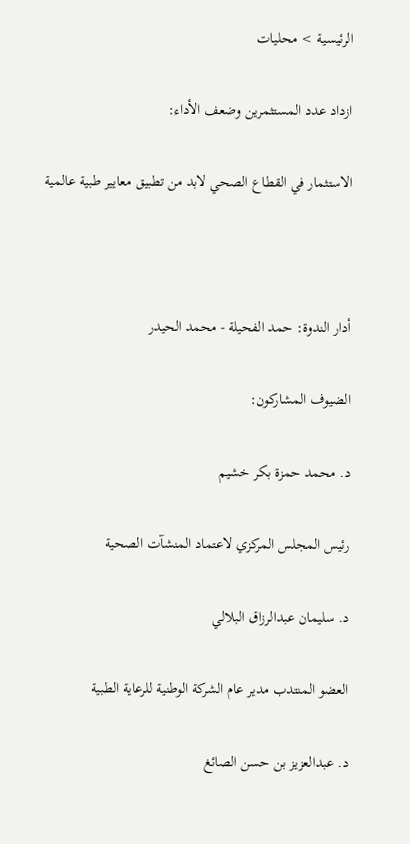الرئيسية > محليات

ازداد عدد المستثمرين وضعف الأداء:

الاستثمار في القطاع الصحي لابد من تطبيق معايير طبية عالمية



أدار الندوة: حمد الفحيلة - محمد الحيدر

الضيوف المشاركون:

د. محمد حمزة بكر خشيم

رئيس المجلس المركزي لاعتماد المنشآت الصحية

د. سليمان عبدالرزاق البلالي

العضو المنتدب مدير عام الشركة الوطنية للرعاية الطبية

د. عبدالعزيز بن حسن الصائغ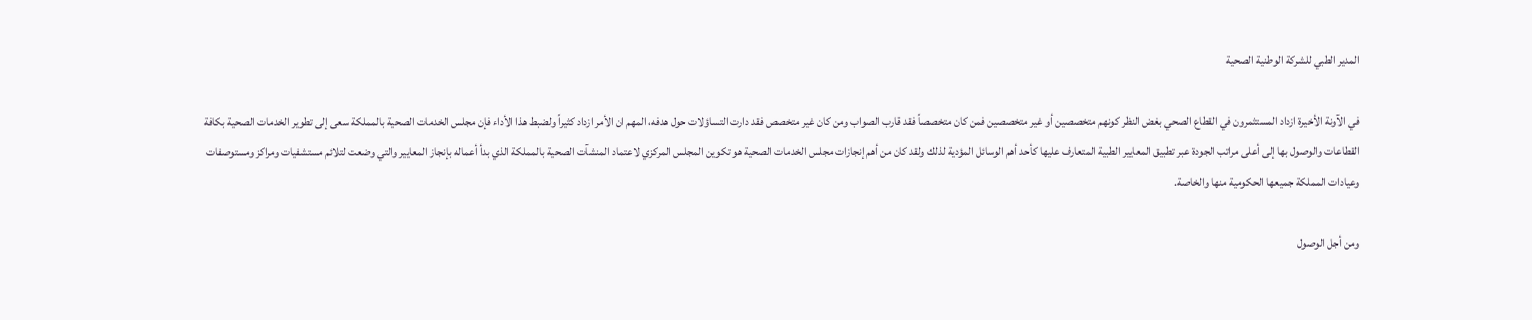المدير الطبي للشركة الوطنية الصحية

في الآونة الأخيرة ازداد المستثمرون في القطاع الصحي بغض النظر كونهم متخصصين أو غير متخصصين فمن كان متخصصاً فقد قارب الصواب ومن كان غير متخصص فقد دارت التساؤلات حول هدفه، المهم ان الأمر ازداد كثيراً ولضبط هذا الأداء فإن مجلس الخدمات الصحية بالمملكة سعى إلى تطوير الخدمات الصحية بكافة القطاعات والوصول بها إلى أعلى مراتب الجودة عبر تطبيق المعايير الطبية المتعارف عليها كأحد أهم الوسائل المؤدية لذلك ولقد كان من أهم إنجازات مجلس الخدمات الصحية هو تكوين المجلس المركزي لاعتماد المنشآت الصحية بالمملكة الذي بدأ أعماله بإنجاز المعايير والتي وضعت لتلائم مستشفيات ومراكز ومستوصفات وعيادات المملكة جميعها الحكومية منها والخاصة.

ومن أجل الوصول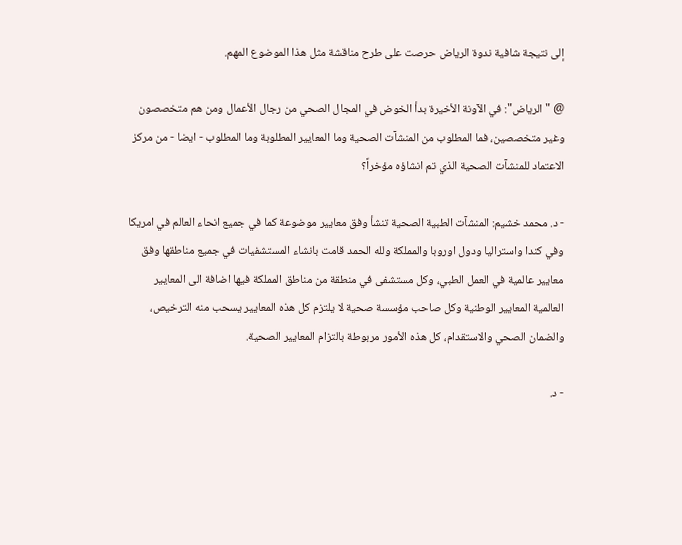إلى نتيجة شافية ندوة الرياض حرصت على طرح مناقشة مثل هذا الموضوع المهم.

@ "الرياض": في الآونة الأخيرة بدأ الخوض في المجال الصحي من رجال الأعمال ومن هم متخصصون وغير متخصصين، فما المطلوب من المنشآت الصحية وما المعايير المطلوبة وما المطلوب - ايضا - من مركز الاعتماد للمنشآت الصحية الذي تم انشاؤه مؤخراً؟

- د. محمد خشيم: المنشآت الطبية الصحية تنشأ وفق معايير موضوعة كما في جميع انحاء العالم في امريكا وفي كندا واستراليا ودول اوروبا والمملكة ولله الحمد قامت بانشاء المستشفيات في جميع مناطقها وفق معايير عالمية في العمل الطبي، وكل مستشفى في منطقة من مناطق المملكة فيها اضافة الى المعايير العالمية المعايير الوطنية وكل صاحب مؤسسة صحية لا يلتزم كل هذه المعايير يسحب منه الترخيص، والضمان الصحي والاستقدام، كل هذه الأمور مربوطة بالتزام المعايير الصحية.

- د.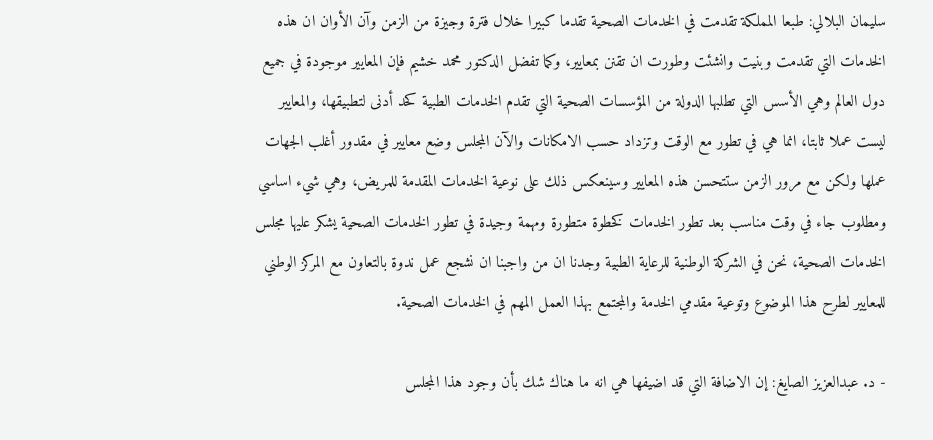سليمان البلالي: طبعا المملكة تقدمت في الخدمات الصحية تقدما كبيرا خلال فترة وجيزة من الزمن وآن الأوان ان هذه الخدمات التي تقدمت وبنيت وانشئت وطورت ان تقنن بمعايير، وكما تفضل الدكتور محمد خشيم فإن المعايير موجودة في جميع دول العالم وهي الأسس التي تطلبها الدولة من المؤسسات الصحية التي تقدم الخدمات الطبية كحد أدنى لتطبيقها، والمعايير ليست عملا ثابتا، انما هي في تطور مع الوقت وتزداد حسب الامكانات والآن المجلس وضع معايير في مقدور أغلب الجهات عملها ولكن مع مرور الزمن ستتحسن هذه المعايير وسينعكس ذلك على نوعية الخدمات المقدمة للمريض، وهي شيء اساسي ومطلوب جاء في وقت مناسب بعد تطور الخدمات كخطوة متطورة ومهمة وجيدة في تطور الخدمات الصحية يشكر عليها مجلس الخدمات الصحية، نحن في الشركة الوطنية للرعاية الطبية وجدنا ان من واجبنا ان نشجع عمل ندوة بالتعاون مع المركز الوطني للمعايير لطرح هذا الموضوع وتوعية مقدمي الخدمة والمجتمع بهذا العمل المهم في الخدمات الصحية.

- د. عبدالعزيز الصايغ: إن الاضافة التي قد اضيفها هي انه ما هناك شك بأن وجود هذا المجلس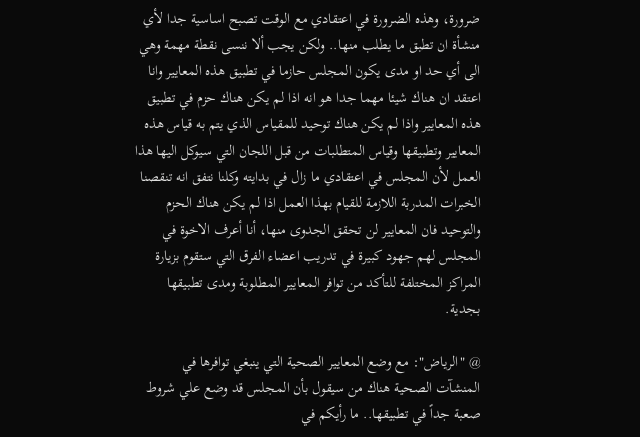ضرورة، وهذه الضرورة في اعتقادي مع الوقت تصبح اساسية جدا لأي منشأة ان تطبق ما يطلب منها.. ولكن يجب ألا ننسى نقطة مهمة وهي الى أي حد او مدى يكون المجلس حازما في تطبيق هذه المعايير وانا اعتقد ان هناك شيئا مهما جدا هو انه اذا لم يكن هناك حزم في تطبيق هذه المعايير واذا لم يكن هناك توحيد للمقياس الذي يتم به قياس هذه المعايير وتطبيقها وقياس المتطلبات من قبل اللجان التي سيوكل اليها هذا العمل لأن المجلس في اعتقادي ما زال في بدايته وكلنا نتفق انه تنقصنا الخبرات المدربة اللازمة للقيام بهذا العمل اذا لم يكن هناك الحزم والتوحيد فان المعايير لن تحقق الجدوى منها، أنا أعرف الاخوة في المجلس لهم جهود كبيرة في تدريب اعضاء الفرق التي ستقوم بزيارة المراكز المختلفة للتأكد من توافر المعايير المطلوبة ومدى تطبيقها بجدية.

@ "الرياض": مع وضع المعايير الصحية التي ينبغي توافرها في المنشآت الصحية هناك من سيقول بأن المجلس قد وضع علي شروط صعبة جداً في تطبيقها.. ما رأيكم في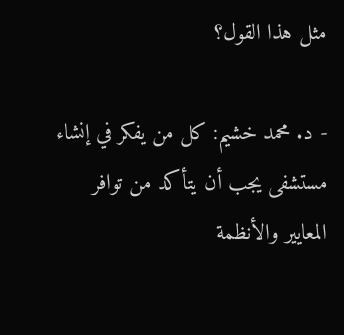مثل هذا القول؟

- د. محمد خشيم: كل من يفكر في إنشاء مستشفى يجب أن يتأكد من توافر المعايير والأنظمة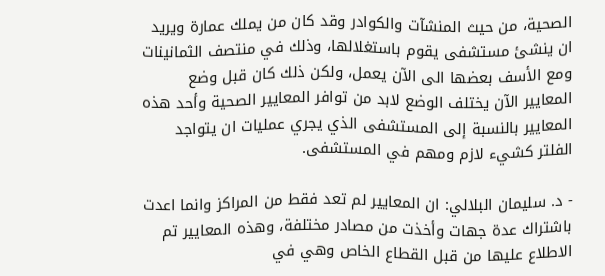الصحية، من حيث المنشآت والكوادر وقد كان من يملك عمارة ويريد ان ينشئ مستشفى يقوم باستغلالها، وذلك في منتصف الثمانينات ومع الأسف بعضها الى الآن يعمل، ولكن ذلك كان قبل وضع المعايير الآن يختلف الوضع لابد من توافر المعايير الصحية وأحد هذه المعايير بالنسبة إلى المستشفى الذي يجري عمليات ان يتواجد الفلتر كشيء لازم ومهم في المستشفى.

- د. سليمان البلالي: ان المعايير لم تعد فقط من المراكز وانما اعدت باشتراك عدة جهات وأخذت من مصادر مختلفة، وهذه المعايير تم الاطلاع عليها من قبل القطاع الخاص وهي في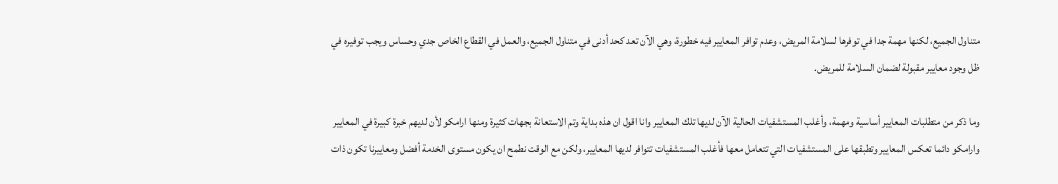متناول الجميع، لكنها مهمة جدا في توفرها لسلامة المريض، وعدم توافر المعايير فيه خطورة، وهي الآن تعد كحد أدنى في متناول الجميع، والعمل في القطاع الخاص جدي وحساس ويجب توفيره في ظل وجود معايير مقبولة لضمان السلامة للمريض.

وما ذكر من متطلبات المعايير أساسية ومهمة، وأغلب المستشفيات الحالية الآن لديها تلك المعايير وانا اقول ان هذه بداية وتم الاستعانة بجهات كثيرة ومنها ارامكو لأن لديهم خبرة كبيرة في المعايير وارامكو دائما تعكس المعايير وتطبقها على المستشفيات التي تتعامل معها فأغلب المستشفيات تتوافر لديها المعايير، ولكن مع الوقت نطمح ان يكون مستوى الخدمة أفضل ومعاييرنا تكون ذات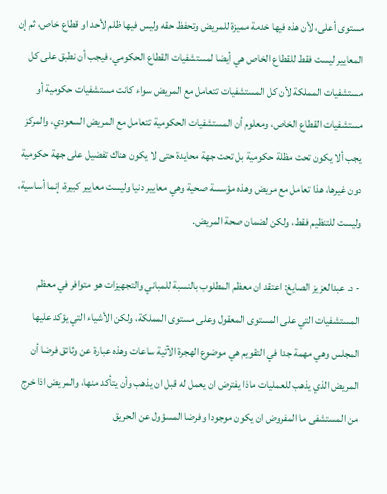مستوى أعلى، لأن هذه فيها خدمة مميزة للمريض وتحفظ حقه وليس فيها ظلم لأحد او قطاع خاص، ثم إن المعايير ليست فقط للقطاع الخاص هي أيضا لمستشفيات القطاع الحكومي، فيجب أن نطبق على كل مستشفيات المملكة لأن كل المستشفيات تتعامل مع المريض سواء كانت مستشفيات حكومية أو مستشفيات القطاع الخاص، ومعلوم أن المستشفيات الحكومية تتعامل مع المريض السعودي، والمركز يجب ألا يكون تحت مظلة حكومية بل تحت جهة محايدة حتى لا يكون هناك تفضيل على جهة حكومية دون غيرها، هذا تعامل مع مريض وهذه مؤسسة صحية وهي معايير دنيا وليست معايير كبيرة، إنما أساسية، وليست للتنظيم فقط، ولكن لضمان صحة المريض.

- د. عبدالعزيز الصايغ: اعتقد ان معظم المطلوب بالنسبة للمباني والتجهيزات هو متوافر في معظم المستشفيات التي على المستوى المعقول وعلى مستوى المملكة، ولكن الأشياء التي يؤكد عليها المجلس وهي مهمة جدا في التقويم هي موضوع الهجرة الآتية ساعات وهذه عبارة عن وثائق فرضا أن المريض الذي يذهب للعمليات ماذا يفترض ان يعمل له قبل ان يذهب وأن يتأكد منها، والمريض اذا خرج من المستشفى ما المفروض ان يكون موجودا وفرضا المسؤول عن الحريق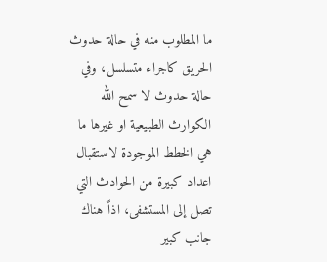ما المطلوب منه في حالة حدوث الحريق كاجراء متسلسل، وفي حالة حدوث لا سمح الله الكوارث الطبيعية او غيرها ما هي الخطط الموجودة لاستقبال اعداد كبيرة من الحوادث التي تصل إلى المستشفى، اذاً هناك جانب كبير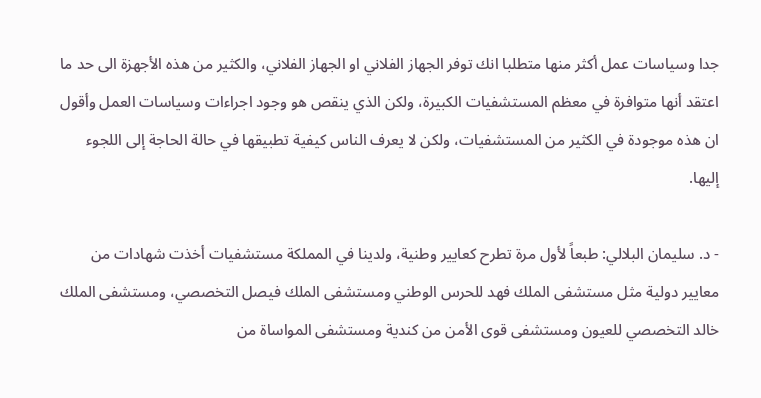جدا وسياسات عمل أكثر منها متطلبا انك توفر الجهاز الفلاني او الجهاز الفلاني، والكثير من هذه الأجهزة الى حد ما اعتقد أنها متوافرة في معظم المستشفيات الكبيرة، ولكن الذي ينقص هو وجود اجراءات وسياسات العمل وأقول ان هذه موجودة في الكثير من المستشفيات، ولكن لا يعرف الناس كيفية تطبيقها في حالة الحاجة إلى اللجوء إليها.

- د. سليمان البلالي: طبعاً لأول مرة تطرح كعايير وطنية، ولدينا في المملكة مستشفيات أخذت شهادات من معايير دولية مثل مستشفى الملك فهد للحرس الوطني ومستشفى الملك فيصل التخصصي، ومستشفى الملك خالد التخصصي للعيون ومستشفى قوى الأمن من كندية ومستشفى المواساة من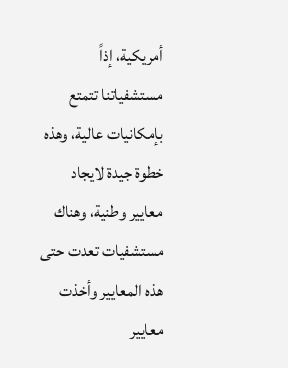أمريكية، إذاً مستشفياتنا تتمتع بإمكانيات عالية، وهذه خطوة جيدة لايجاد معايير وطنية، وهناك مستشفيات تعدت حتى هذه المعايير وأخذت معايير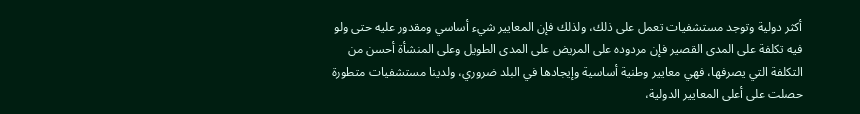أكثر دولية وتوجد مستشفيات تعمل على ذلك، ولذلك فإن المعايير شيء أساسي ومقدور عليه حتى ولو فيه تكلفة على المدى القصير فإن مردوده على المريض على المدى الطويل وعلى المنشأة أحسن من التكلفة التي يصرفها، فهي معايير وطنية أساسية وإيجادها في البلد ضروري، ولدينا مستشفيات متطورة حصلت على أعلى المعايير الدولية،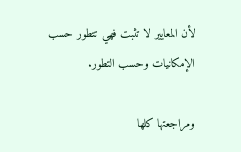لأن المعايير لا تثبت فهي تتطور حسب الإمكانيات وحسب التطور.

ومراجعتها كلها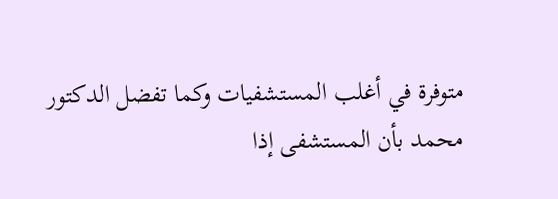متوفرة في أغلب المستشفيات وكما تفضل الدكتور محمد بأن المستشفى إذا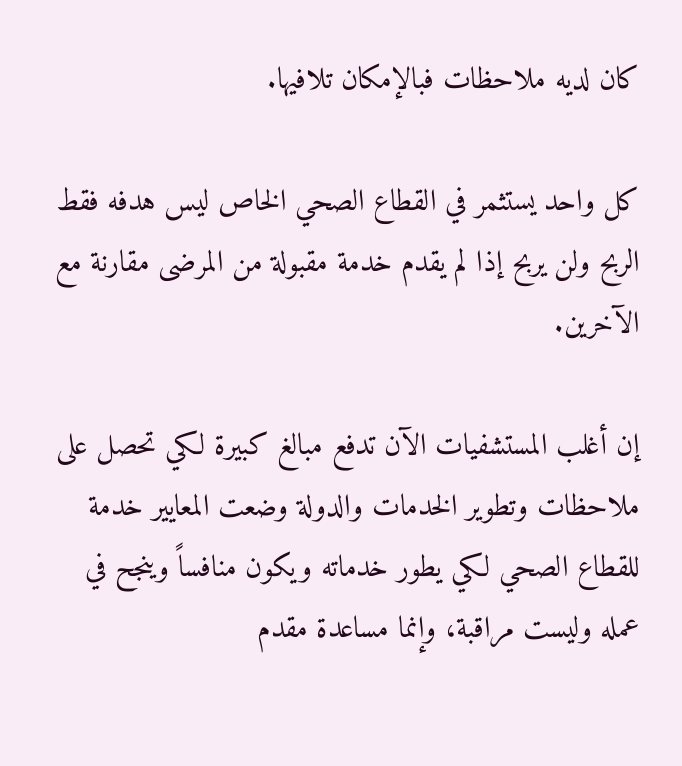كان لديه ملاحظات فبالإمكان تلافيها.

كل واحد يستثمر في القطاع الصحي الخاص ليس هدفه فقط الربح ولن يربح إذا لم يقدم خدمة مقبولة من المرضى مقارنة مع الآخرين.

إن أغلب المستشفيات الآن تدفع مبالغ كبيرة لكي تحصل على ملاحظات وتطوير الخدمات والدولة وضعت المعايير خدمة للقطاع الصحي لكي يطور خدماته ويكون منافساً وينجح في عمله وليست مراقبة، وإنما مساعدة مقدم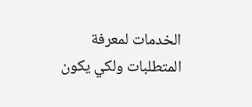الخدمات لمعرفة المتطلبات ولكي يكون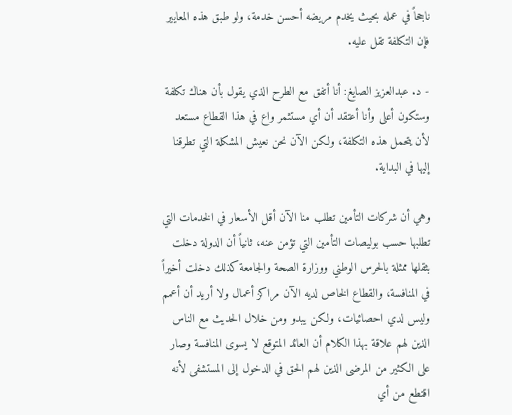ناجحاً في عمله بحيث يخدم مريضه أحسن خدمة، ولو طبق هذه المعايير فإن التكلفة تقل عليه.

- د. عبدالعزيز الصايغ: أنا أتفق مع الطرح الذي يقول بأن هناك تكلفة وستكون أعلى وأنا أعتقد أن أي مستثمر واع في هذا القطاع مستعد لأن يتحمل هذه التكلفة، ولكن الآن نحن نعيش المشكلة التي تطرقنا إليها في البداية.

وهي أن شركات التأمين تطلب منا الآن أقل الأسعار في الخدمات التي تطلبها حسب بوليصات التأمين التي تؤمن عنه، ثانياً أن الدولة دخلت بثقلها ممثلة بالحرس الوطني ووزارة الصحة والجامعة كذلك دخلت أخيراً في المنافسة، والقطاع الخاص لديه الآن مراكز أعمال ولا أريد أن أعمم وليس لدي احصائيات، ولكن يبدو ومن خلال الحديث مع الناس الذين لهم علاقة بهذا الكلام أن العائد المتوقع لا يسوى المنافسة وصار على الكثير من المرضى الذين لهم الحق في الدخول إلى المستشفى لأنه اقتطع من أي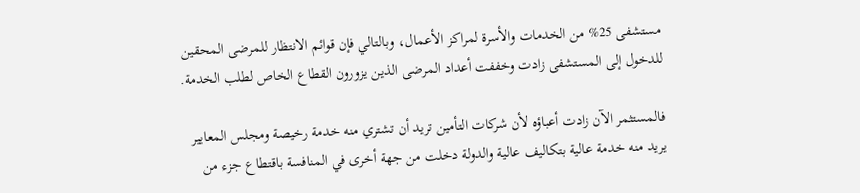مستشفى 25% من الخدمات والأسرة لمراكز الأعمال، وبالتالي فإن قوائم الانتظار للمرضى المحقين للدخول إلى المستشفى زادت وخففت أعداد المرضى الذين يزورون القطاع الخاص لطلب الخدمة.

فالمستثمر الآن زادت أعباؤه لأن شركات التأمين تريد أن تشتري منه خدمة رخيصة ومجلس المعايير يريد منه خدمة عالية بتكاليف عالية والدولة دخلت من جهة أخرى في المنافسة باقتطاع جزء من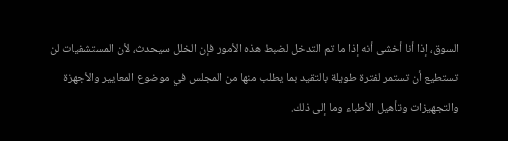السوق، إذا أنا أخشى أنه إذا ما تم التدخل لضبط هذه الأمور فإن الخلل سيحدث، لأن المستشفيات لن تستطيع أن تستمر لفترة طويلة بالتقيد بما يطلب منها من المجلس في موضوع المعايير والأجهزة والتجهيزات وتأهيل الأطباء وما إلى ذلك.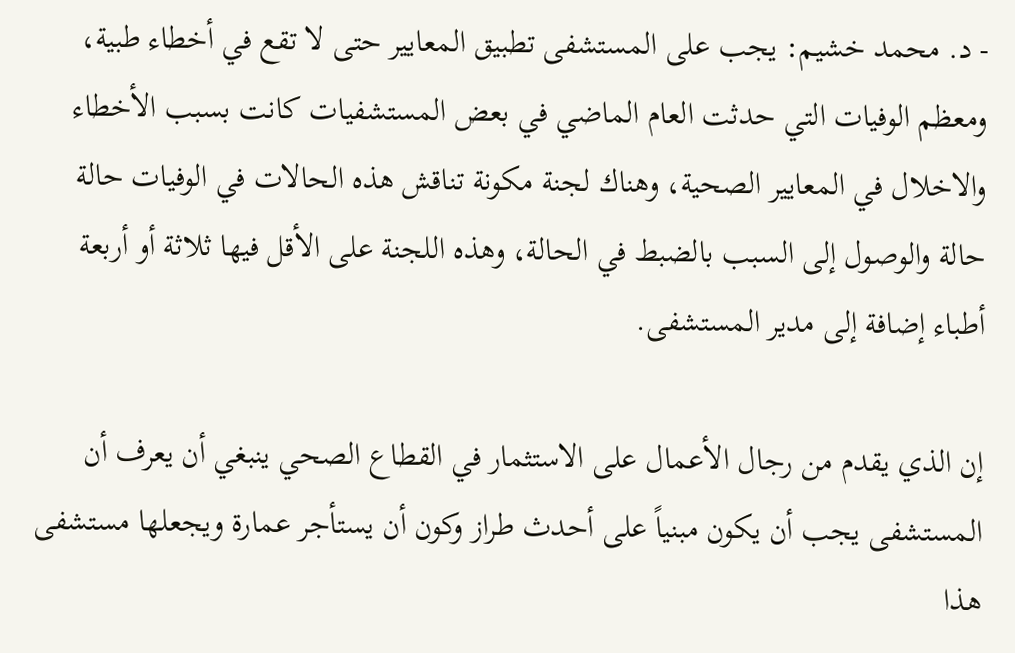- د. محمد خشيم: يجب على المستشفى تطبيق المعايير حتى لا تقع في أخطاء طبية، ومعظم الوفيات التي حدثت العام الماضي في بعض المستشفيات كانت بسبب الأخطاء والاخلال في المعايير الصحية، وهناك لجنة مكونة تناقش هذه الحالات في الوفيات حالة حالة والوصول إلى السبب بالضبط في الحالة، وهذه اللجنة على الأقل فيها ثلاثة أو أربعة أطباء إضافة إلى مدير المستشفى.

إن الذي يقدم من رجال الأعمال على الاستثمار في القطاع الصحي ينبغي أن يعرف أن المستشفى يجب أن يكون مبنياً على أحدث طراز وكون أن يستأجر عمارة ويجعلها مستشفى هذا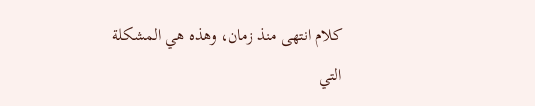كلام انتهى منذ زمان، وهذه هي المشكلة التي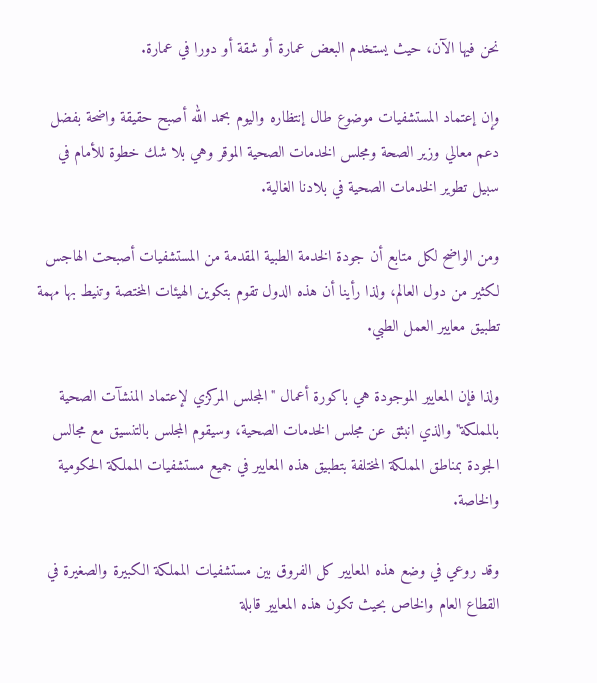نحن فيها الآن، حيث يستخدم البعض عمارة أو شقة أو دورا في عمارة.

وإن إعتماد المستشفيات موضوع طال إنتظاره واليوم بحمد الله أصبح حقيقة واضحة بفضل دعم معالي وزير الصحة ومجلس الخدمات الصحية الموقر وهي بلا شك خطوة للأمام في سبيل تطوير الخدمات الصحية في بلادنا الغالية.

ومن الواضح لكل متابع أن جودة الخدمة الطبية المقدمة من المستشفيات أصبحت الهاجس لكثير من دول العالم، ولذا رأينا أن هذه الدول تقوم بتكوين الهيئات المختصة وتنيط بها مهمة تطبيق معايير العمل الطبي.

ولذا فإن المعايير الموجودة هي باكورة أعمال "المجلس المركزي لإعتماد المنشآت الصحية بالمملكة" والذي انبثق عن مجلس الخدمات الصحية، وسيقوم المجلس بالتنسيق مع مجالس الجودة بمناطق المملكة المختلفة بتطبيق هذه المعايير في جميع مستشفيات المملكة الحكومية والخاصة.

وقد روعي في وضع هذه المعايير كل الفروق بين مستشفيات المملكة الكبيرة والصغيرة في القطاع العام والخاص بحيث تكون هذه المعايير قابلة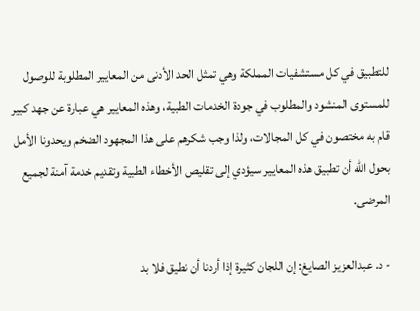للتطبيق في كل مستشفيات المملكة وهي تمثل الحد الأدنى من المعايير المطلوبة للوصول للمستوى المنشود والمطلوب في جودة الخدمات الطبية، وهذه المعايير هي عبارة عن جهد كبير قام به مختصون في كل المجالات، ولذا وجب شكرهم على هذا المجهود الضخم ويحدونا الأمل بحول الله أن تطبيق هذه المعايير سيؤدي إلى تقليص الأخطاء الطبية وتقديم خدمة آمنة لجميع المرضى.

- د. عبدالعزيز الصايغ: إن اللجان كثيرة إذا أردنا أن نطيق فلا بد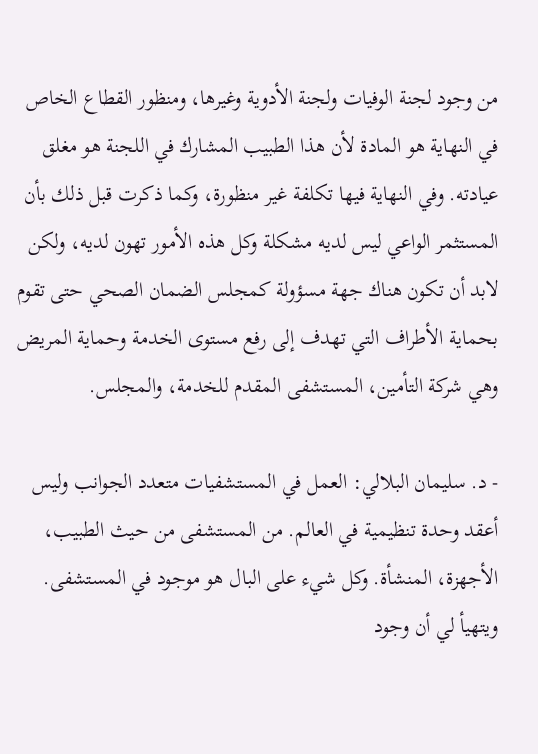من وجود لجنة الوفيات ولجنة الأدوية وغيرها، ومنظور القطاع الخاص في النهاية هو المادة لأن هذا الطبيب المشارك في اللجنة هو مغلق عيادته. وفي النهاية فيها تكلفة غير منظورة، وكما ذكرت قبل ذلك بأن المستثمر الواعي ليس لديه مشكلة وكل هذه الأمور تهون لديه، ولكن لابد أن تكون هناك جهة مسؤولة كمجلس الضمان الصحي حتى تقوم بحماية الأطراف التي تهدف إلى رفع مستوى الخدمة وحماية المريض وهي شركة التأمين، المستشفى المقدم للخدمة، والمجلس.

- د. سليمان البلالي: العمل في المستشفيات متعدد الجوانب وليس أعقد وحدة تنظيمية في العالم. من المستشفى من حيث الطبيب، الأجهزة، المنشأة. وكل شيء على البال هو موجود في المستشفى. ويتهيأ لي أن وجود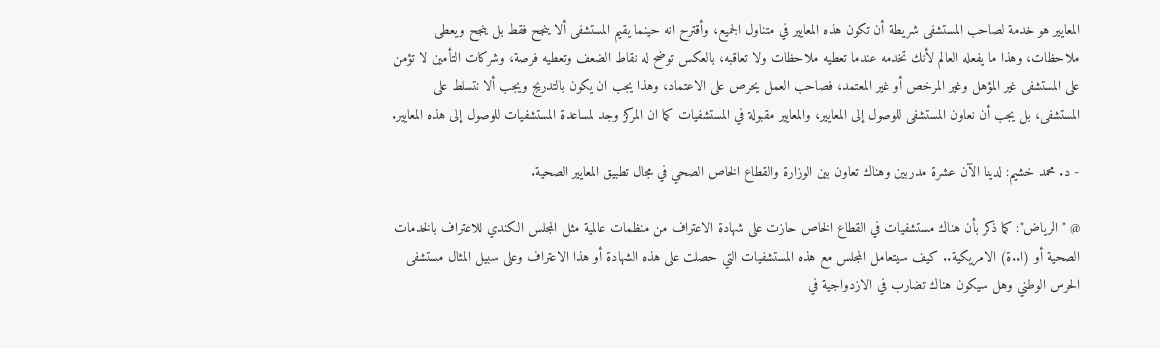المعايير هو خدمة لصاحب المستشفى شريطة أن تكون هذه المعايير في متناول الجميع، وأقترح انه حينما يقيم المستشفى ألا ينجح فقط بل ينجح ويعطى ملاحظات، وهذا ما يفعله العالم لأنك تخدمه عندما تعطيه ملاحظات ولا تعاقبه، بالعكس توضح له نقاط الضعف وتعطيه فرصة، وشركات التأمين لا تؤمن على المستشفى غير المؤهل وغير المرخص أو غير المعتمد، فصاحب العمل يحرص على الاعتماد، وهذا يجب ان يكون بالتدريج ويجب ألا نتسلط على المستشفى، بل يجب أن نعاون المستشفى للوصول إلى المعايير، والمعايير مقبولة في المستشفيات كما ان المركز وجد لمساعدة المستشفيات للوصول إلى هذه المعايير.

- د. محمد خشيم: لدينا الآن عشرة مدربين وهناك تعاون بين الوزارة والقطاع الخاص الصحي في مجال تطبيق المعايير الصحية.

@ "الرياض": كما ذكر بأن هناك مستشفيات في القطاع الخاص حازت على شهادة الاعتراف من منظمات عالمية مثل المجلس الكندي للاعتراف بالخدمات الصحية أو (ا..ة) الامريكية.. كيف سيتعامل المجلس مع هذه المستشفيات التي حصلت على هذه الشهادة أو هذا الاعتراف وعلى سبيل المثال مستشفى الحرس الوطني وهل سيكون هناك تضارب في الازدواجية في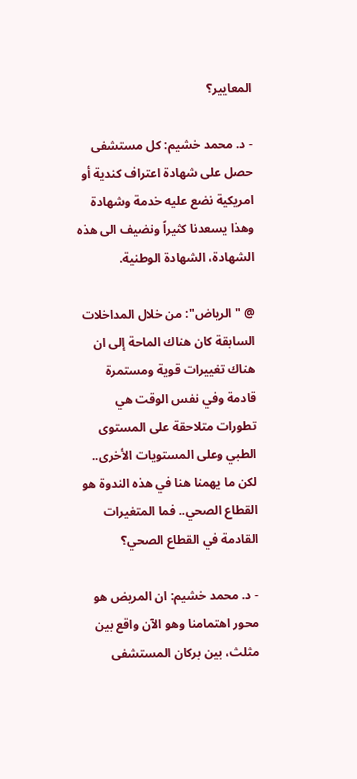المعايير؟

- د. محمد خشيم: كل مستشفى حصل على شهادة اعتراف كندية أو امريكية نضع عليه خدمة وشهادة وهذا يسعدنا كثيراً ونضيف الى هذه الشهادة، الشهادة الوطنية.

@ "الرياض": من خلال المداخلات السابقة كان هناك الماحة إلى ان هناك تغييرات قوية ومستمرة قادمة وفي نفس الوقت هي تطورات متلاحقة على المستوى الطبي وعلى المستويات الأخرى.. لكن ما يهمنا هنا في هذه الندوة هو القطاع الصحي.. فما المتغيرات القادمة في القطاع الصحي؟

- د. محمد خشيم: ان المريض هو محور اهتمامنا وهو الآن واقع بين مثلث، بين بركان المستشفى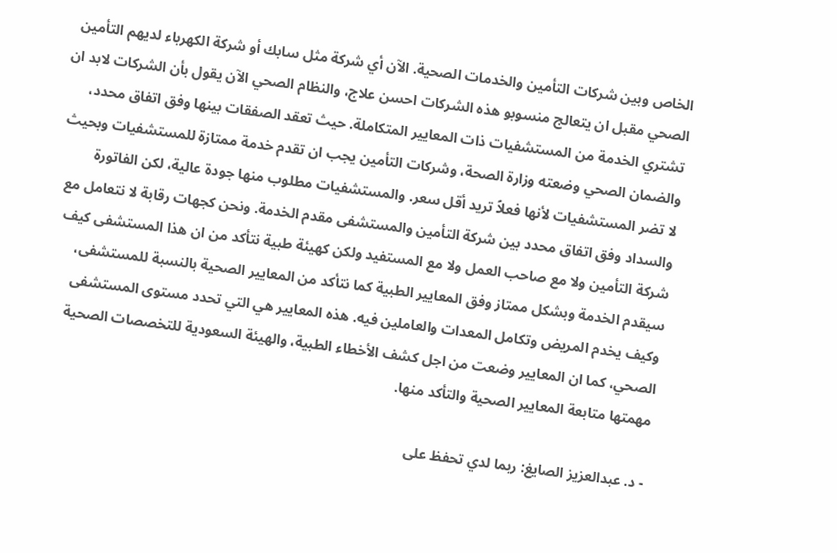الخاص وبين شركات التأمين والخدمات الصحية. الآن أي شركة مثل سابك أو شركة الكهرباء لديهم التأمين الصحي مقبل ان يتعالج منسوبو هذه الشركات احسن علاج، والنظام الصحي الآن يقول بأن الشركات لابد ان تشتري الخدمة من المستشفيات ذات المعايير المتكاملة. حيث تعقد الصفقات بينها وفق اتفاق محدد، والضمان الصحي وضعته وزارة الصحة، وشركات التأمين يجب ان تقدم خدمة ممتازة للمستشفيات وبحيث لا تضر المستشفيات لأنها فعلاً تريد أقل سعر. والمستشفيات مطلوب منها جودة عالية، لكن الفاتورة والسداد وفق اتفاق محدد بين شركة التأمين والمستشفى مقدم الخدمة. ونحن كجهات رقابة لا نتعامل مع شركة التأمين ولا مع صاحب العمل ولا مع المستفيد ولكن كهيئة طبية نتأكد من ان هذا المستشفى كيف سيقدم الخدمة وبشكل ممتاز وفق المعايير الطبية كما نتأكد من المعايير الصحية بالنسبة للمستشفى، وكيف يخدم المريض وتكامل المعدات والعاملين فيه. هذه المعايير هي التي تحدد مستوى المستشفى الصحي، كما ان المعايير وضعت من اجل كشف الأخطاء الطبية، والهيئة السعودية للتخصصات الصحية مهمتها متابعة المعايير الصحية والتأكد منها.

- د. عبدالعزيز الصايغ: ربما لدي تحفظ على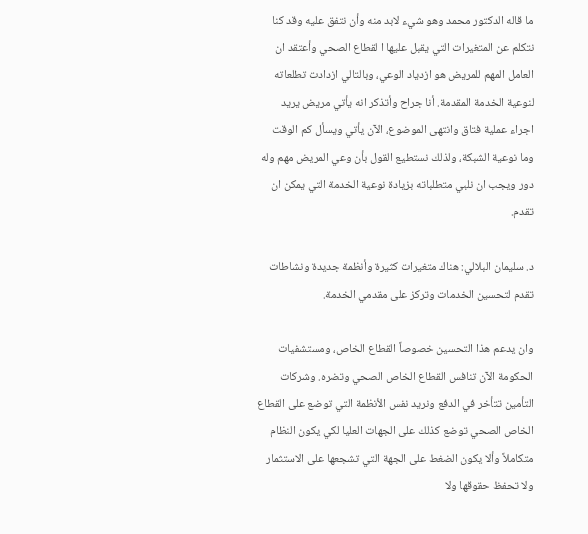ما قاله الدكتور محمد وهو شيء لابد منه وأن نتفق عليه وقد كنا نتكلم عن المتغيرات التي يقبل عليها ا لقطاع الصحي وأعتقد ان العامل المهم للمريض هو ازدياد الوعي، وبالتالي ازدادت تطلعاته لنوعية الخدمة المقدمة. أنا جراح وأتذكر انه يأتي مريض يريد اجراء عملية فتاق وانتهى الموضوع، الآن يأتي ويسأل كم الوقت وما نوعية الشبكة، ولذلك نستطيع القول بأن وعي المريض مهم وله دور ويجب ان نلبي متطلباته بزيادة نوعية الخدمة التي يمكن ان تقدم.

د. سليمان البلالي: هناك متغيرات كثيرة وأنظمة جديدة ونشاطات تقدم لتحسين الخدمات وتركز على مقدمي الخدمة.

وان يدعم هذا التحسين خصوصاً القطاع الخاص، ومستشفيات الحكومة الآن تنافس القطاع الخاص الصحي وتضره. وشركات التأمين تتأخر في الدفع ونريد نفس الأنظمة التي توضع على القطاع الخاص الصحي توضع كذلك على الجهات العليا لكي يكون النظام متكاملاً وألا يكون الضغط على الجهة التي تشجعها على الاستثمار ولا تحفظ حقوقها ولا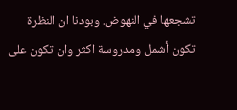تشجعها في النهوض. وبودنا ان النظرة تكون أشمل ومدروسة اكثر وان تكون على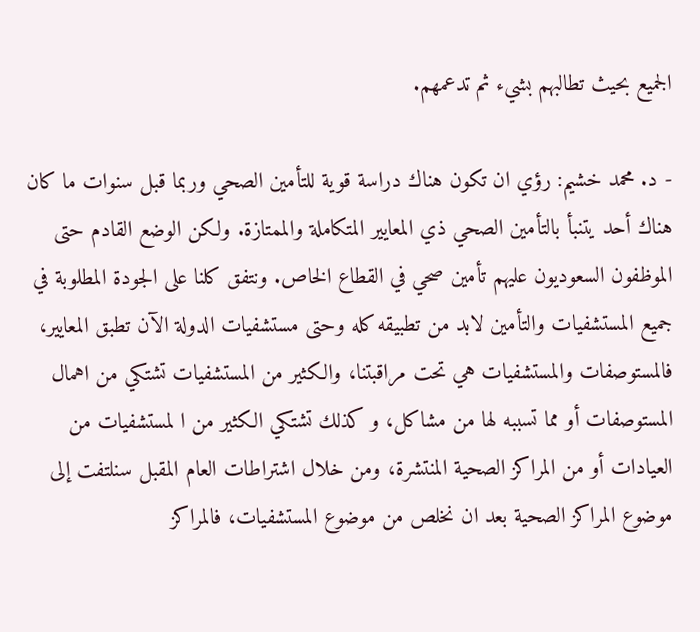الجميع بحيث تطالبهم بشيء ثم تدعمهم.

- د. محمد خشيم: رؤي ان تكون هناك دراسة قوية للتأمين الصحي وربما قبل سنوات ما كان هناك أحد يتنبأ بالتأمين الصحي ذي المعايير المتكاملة والممتازة. ولكن الوضع القادم حتى الموظفون السعوديون عليهم تأمين صحي في القطاع الخاص. ونتفق كلنا على الجودة المطلوبة في جميع المستشفيات والتأمين لابد من تطبيقه كله وحتى مستشفيات الدولة الآن تطبق المعايير، فالمستوصفات والمستشفيات هي تحت مراقبتنا، والكثير من المستشفيات تشتكي من اهمال المستوصفات أو مما تسببه لها من مشاكل، و كذلك تشتكي الكثير من ا لمستشفيات من العيادات أو من المراكز الصحية المنتشرة، ومن خلال اشتراطات العام المقبل سنلتفت إلى موضوع المراكز الصحية بعد ان نخلص من موضوع المستشفيات، فالمراكز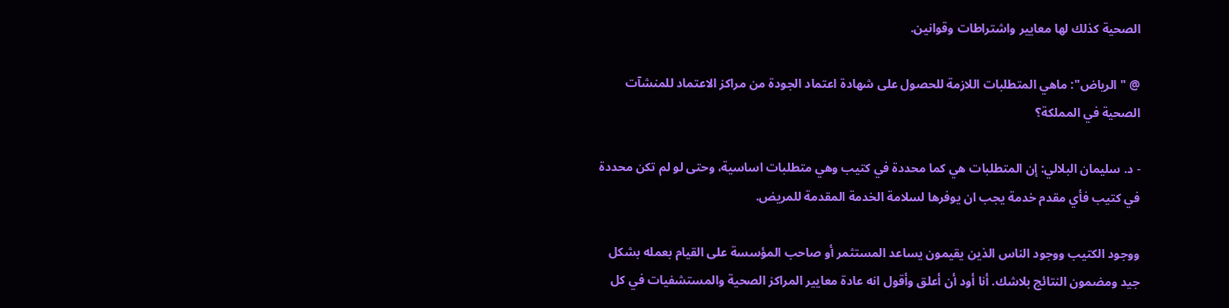الصحية كذلك لها معايير واشتراطات وقوانين.

@ "الرياض": ماهي المتطلبات اللازمة للحصول على شهادة اعتماد الجودة من مراكز الاعتماد للمنشآت الصحية في المملكة؟

- د. سليمان البلالي: إن المتطلبات هي كما محددة في كتيب وهي متطلبات اساسية، وحتى لو لم تكن محددة في كتيب فأي مقدم خدمة يجب ان يوفرها لسلامة الخدمة المقدمة للمريض.

ووجود الكتيب ووجود الناس الذين يقيمون يساعد المستثمر أو صاحب المؤسسة على القيام بعمله بشكل جيد ومضمون النتائج بلاشك. أنا أود أن أعلق وأقول انه عادة معايير المراكز الصحية والمستشفيات في كل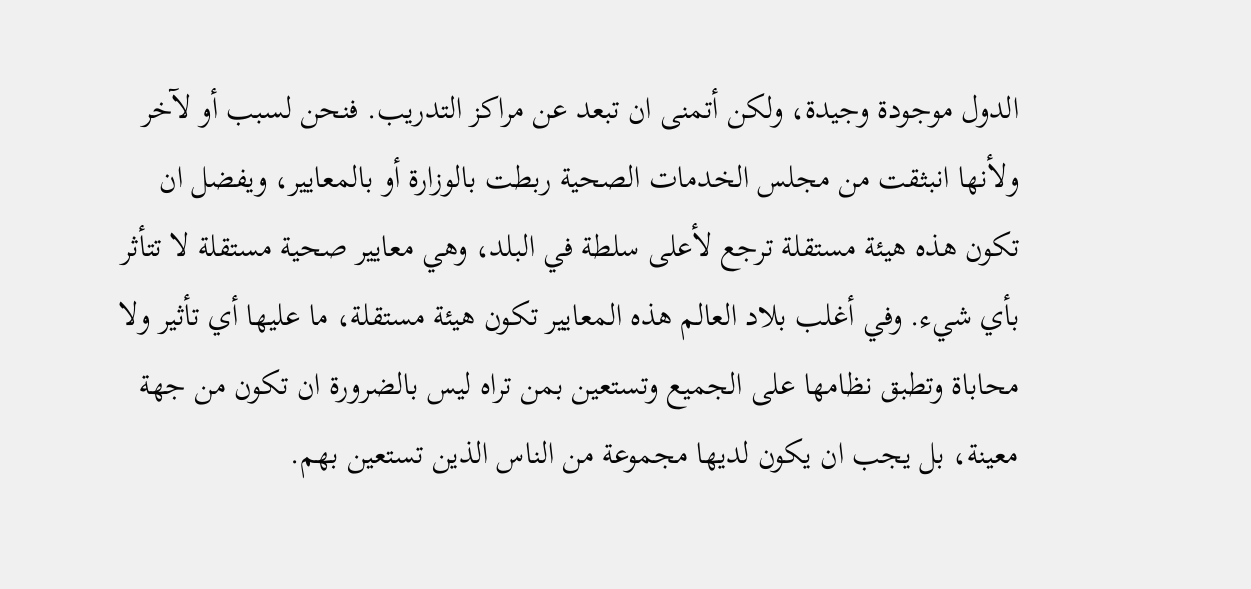الدول موجودة وجيدة، ولكن أتمنى ان تبعد عن مراكز التدريب. فنحن لسبب أو لآخر ولأنها انبثقت من مجلس الخدمات الصحية ربطت بالوزارة أو بالمعايير، ويفضل ان تكون هذه هيئة مستقلة ترجع لأعلى سلطة في البلد، وهي معايير صحية مستقلة لا تتأثر بأي شيء. وفي أغلب بلاد العالم هذه المعايير تكون هيئة مستقلة، ما عليها أي تأثير ولا محاباة وتطبق نظامها على الجميع وتستعين بمن تراه ليس بالضرورة ان تكون من جهة معينة، بل يجب ان يكون لديها مجموعة من الناس الذين تستعين بهم.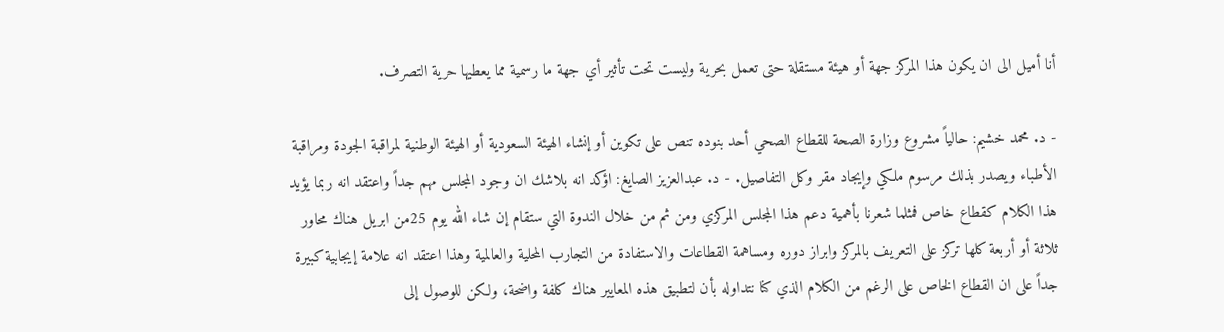أنا أميل الى ان يكون هذا المركز جهة أو هيئة مستقلة حتى تعمل بحرية وليست تحت تأثير أي جهة ما رسمية مما يعطيها حرية التصرف.

- د. محمد خشيم: حالياً مشروع وزارة الصحة للقطاع الصحي أحد بنوده تنص على تكوين أو إنشاء الهيئة السعودية أو الهيئة الوطنية لمراقبة الجودة ومراقبة الأطباء ويصدر بذلك مرسوم ملكي وإيجاد مقر وكل التفاصيل. - د. عبدالعزيز الصايغ: اؤكد انه بلاشك ان وجود المجلس مهم جداً واعتقد انه ربما يؤيد هذا الكلام كقطاع خاص فمثلما شعرنا بأهمية دعم هذا المجلس المركزي ومن ثم من خلال الندوة التي ستقام إن شاء الله يوم 25من ابريل هناك محاور ثلاثة أو أربعة كلها تركز على التعريف بالمركز وابراز دوره ومساهمة القطاعات والاستفادة من التجارب المحلية والعالمية وهذا اعتقد انه علامة إيجابية كبيرة جداً على ان القطاع الخاص على الرغم من الكلام الذي كنا نتداوله بأن لتطبيق هذه المعايير هناك كلفة واضحة، ولكن للوصول إلى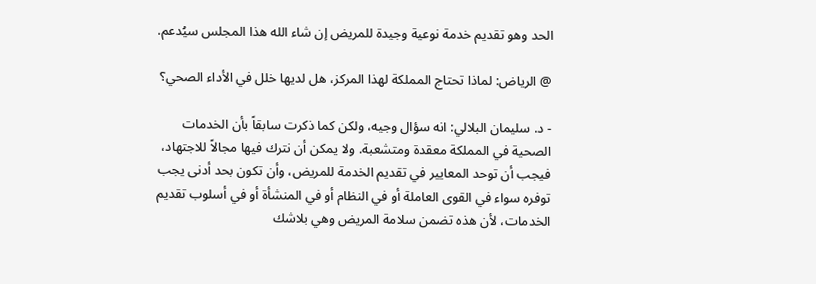الحد وهو تقديم خدمة نوعية وجيدة للمريض إن شاء الله هذا المجلس سيُدعم.

@ الرياض: لماذا تحتاج المملكة لهذا المركز، هل لديها خلل في الأداء الصحي؟

- د. سليمان البلالي: انه سؤال وجيه، ولكن كما ذكرت سابقاً بأن الخدمات الصحية في المملكة معقدة ومتشعبة. ولا يمكن أن نترك فيها مجالاً للاجتهاد، فيجب أن توحد المعايير في تقديم الخدمة للمريض، وأن تكون بحد أدنى يجب توفره سواء في القوى العاملة أو في النظام أو في المنشأة أو في أسلوب تقديم الخدمات، لأن هذه تضمن سلامة المريض وهي بلاشك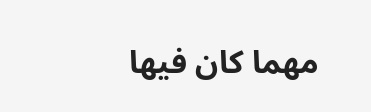مهما كان فيها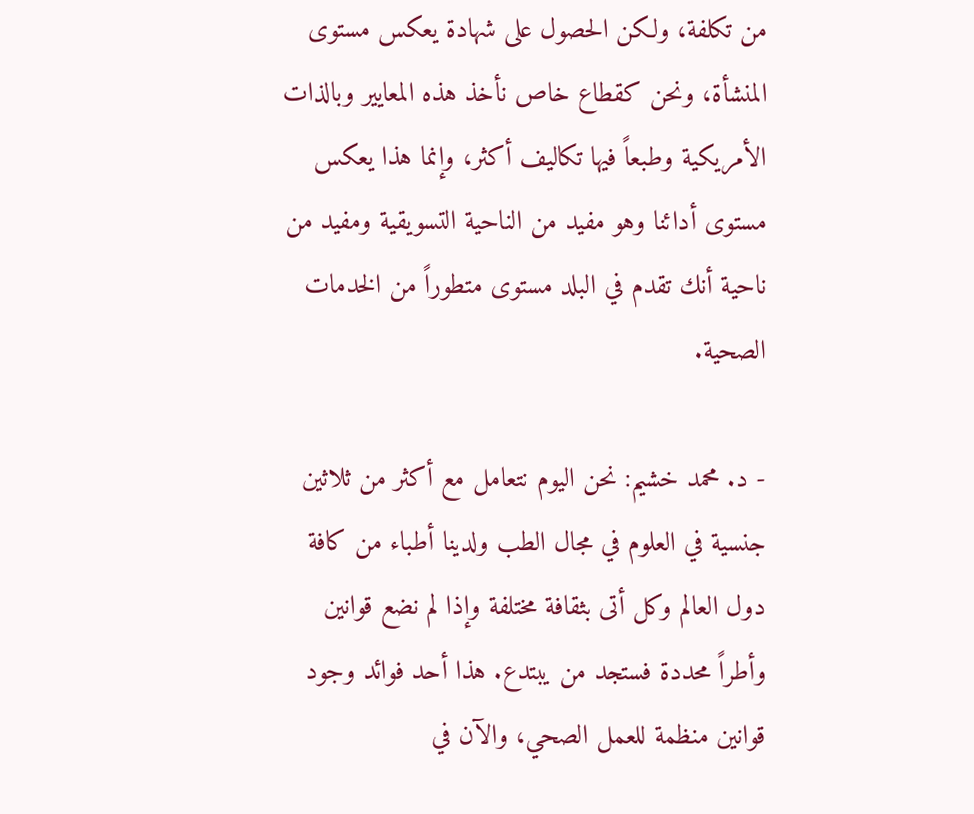من تكلفة، ولكن الحصول على شهادة يعكس مستوى المنشأة، ونحن كقطاع خاص نأخذ هذه المعايير وبالذات الأمريكية وطبعاً فيها تكاليف أكثر، وإنما هذا يعكس مستوى أدائنا وهو مفيد من الناحية التسويقية ومفيد من ناحية أنك تقدم في البلد مستوى متطوراً من الخدمات الصحية.

- د. محمد خشيم: نحن اليوم نتعامل مع أكثر من ثلاثين جنسية في العلوم في مجال الطب ولدينا أطباء من كافة دول العالم وكل أتى بثقافة مختلفة وإذا لم نضع قوانين وأطراً محددة فستجد من يبتدع. هذا أحد فوائد وجود قوانين منظمة للعمل الصحي، والآن في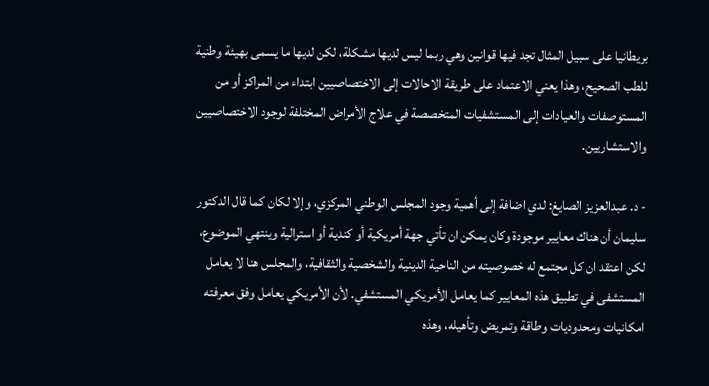بريطانيا على سبيل المثال تجد فيها قوانين وهي ربما ليس لديها مشكلة، لكن لديها ما يسمى بهيئة وطنية للطب الصحيح، وهذا يعني الاعتماد على طريقة الاحالات إلى الاختصاصيين ابتداء من المراكز أو من المستوصفات والعيادات إلى المستشفيات المتخصصة في علاج الأمراض المختلفة لوجود الاختصاصيين والاستشاريين.

- د. عبدالعزيز الصايغ: لدي اضافة إلى أهمية وجود المجلس الوطني المركزي، وإلا لكان كما قال الدكتور سليمان أن هناك معايير موجودة وكان يمكن ان تأتي جهة أمريكية أو كندية أو استرالية وينتهي الموضوع، لكن اعتقد ان كل مجتمع له خصوصيته من الناحية الدينية والشخصية والثقافية، والمجلس هنا لا يعامل المستشفى في تطبيق هذه المعايير كما يعامل الأمريكي المستشفي. لأن الأمريكي يعامل وفق معرفته امكانيات ومحدوديات وطاقة وتمريض وتأهيله، وهذه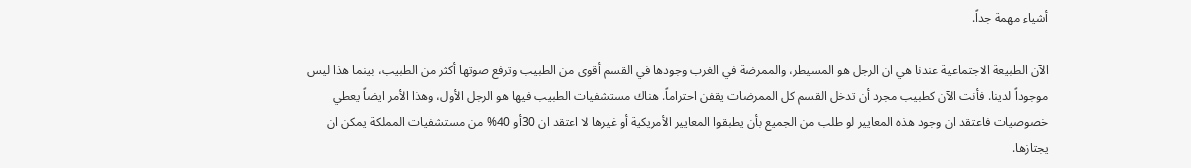أشياء مهمة جداً.

الآن الطبيعة الاجتماعية عندنا هي ان الرجل هو المسيطر، والممرضة في الغرب وجودها في القسم أقوى من الطبيب وترفع صوتها أكثر من الطبيب، بينما هذا ليس موجوداً لدينا. فأنت الآن كطبيب مجرد أن تدخل القسم كل الممرضات يقفن احتراماً. هناك مستشفيات الطبيب فيها هو الرجل الأول، وهذا الأمر ايضاً يعطي خصوصيات فاعتقد ان وجود هذه المعايير لو طلب من الجميع بأن يطبقوا المعايير الأمريكية أو غيرها لا اعتقد ان 30أو 40% من مستشفيات المملكة يمكن ان يجتازها.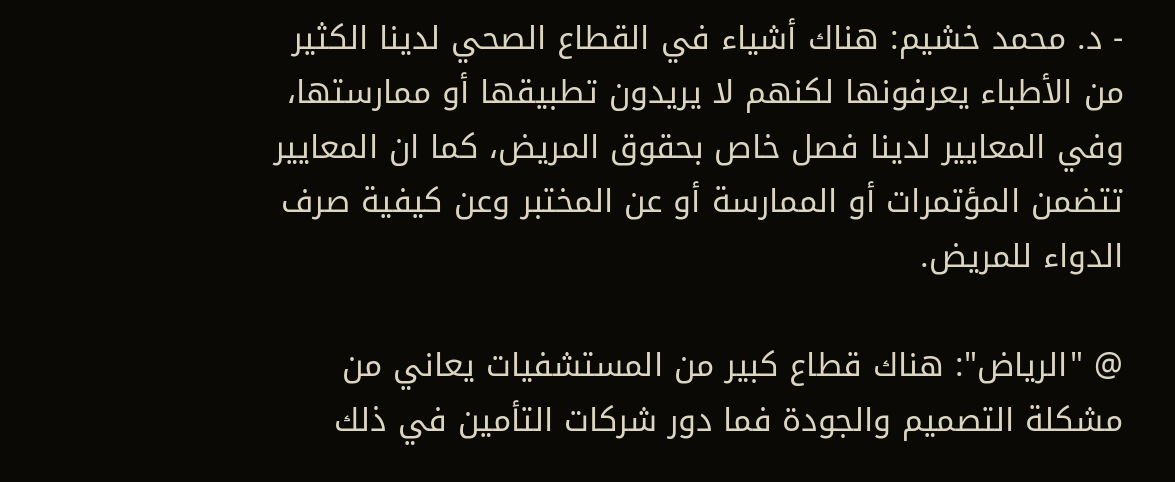- د. محمد خشيم: هناك أشياء في القطاع الصحي لدينا الكثير من الأطباء يعرفونها لكنهم لا يريدون تطبيقها أو ممارستها، وفي المعايير لدينا فصل خاص بحقوق المريض، كما ان المعايير تتضمن المؤتمرات أو الممارسة أو عن المختبر وعن كيفية صرف الدواء للمريض.

@ "الرياض": هناك قطاع كبير من المستشفيات يعاني من مشكلة التصميم والجودة فما دور شركات التأمين في ذلك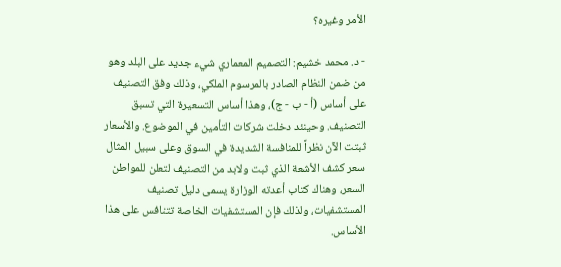الأمر وغيره؟

- د. محمد خشيم: التصميم المعماري شيء جديد على البلد وهو من ضمن النظام الصادر بالمرسوم الملكي، وذلك وفق التصنيف على أساس (أ - ب - ج)، وهذا أساس التسعيرة التي تسبق التصنيف. وحينئد دخلت شركات التأمين في الموضوع. والأسعار ثبتت الآن نظراً للمنافسة الشديدة في السوق وعلى سبيل المثال سعر كشف الأشعة الذي ثبت ولابد من التصنيف لتعلن للمواطن السعر، وهناك كتاب أعدته الوزارة يسمى دليل تصنيف المستشفيات، ولذلك فإن المستشفيات الخاصة تتنافس على هذا الأساس.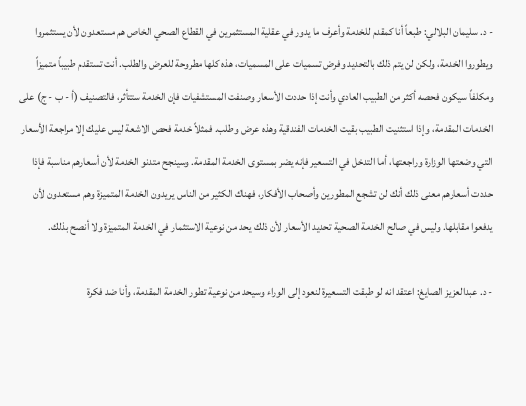- د. سليمان البلالي: طبعاً أنا كمقدم للخدمة وأعرف ما يدور في عقلية المستثمرين في القطاع الصحي الخاص هم مستعدون لأن يستثمروا ويطوروا الخدمة، ولكن لن يتم ذلك بالتحديد وفرض تسميات على المسميات، هذه كلها مطروحة للعرض والطلب. أنت تستقدم طبيباً متميزاً ومكلفاً سيكون فحصه أكثر من الطبيب العادي وأنت إذا حددت الأسعار وصنفت المستشفيات فإن الخدمة ستتأثر، فالتصنيف (أ - ب - ج) على الخدمات المقدمة، وإذا استثنيت الطبيب بقيت الخدمات الفندقية وهذه عرض وطلب. فمثلاً خدمة فحص الاشعة ليس عليك إلا مراجعة الأسعار التي وضعتها الوزارة وراجعتها، أما التدخل في التسعير فإنه يضر بمستوى الخدمة المقدمة. وسينجح متدنو الخدمة لأن أسعارهم مناسبة فإذا حددت أسعارهم معنى ذلك أنك لن تشجع المطورين وأصحاب الأفكار، فهناك الكثير من الناس يريدون الخدمة المتميزة وهم مستعدون لأن يدفعوا مقابلها. وليس في صالح الخدمة الصحية تحديد الأسعار لأن ذلك يحد من نوعية الاستثمار في الخدمة المتميزة ولا أنصح بذلك.

- د. عبدالعزيز الصايغ: اعتقد انه لو طبقت التسعيرة لنعود إلى الوراء وسيحد من نوعية تطور الخدمة المقدمة، وأنا ضد فكرة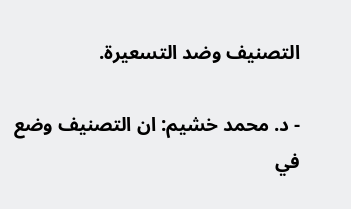التصنيف وضد التسعيرة.

- د. محمد خشيم: ان التصنيف وضع في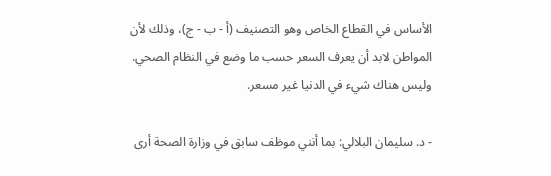الأساس في القطاع الخاص وهو التصنيف (أ - ب - ج)، وذلك لأن المواطن لابد أن يعرف السعر حسب ما وضع في النظام الصحي. وليس هناك شيء في الدنيا غير مسعر.

- د. سليمان البلالي: بما أنني موظف سابق في وزارة الصحة أرى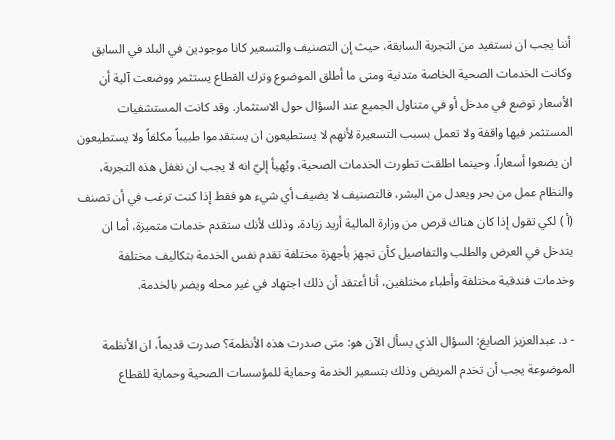أننا يجب ان نستفيد من التجربة السابقة، حيث إن التصنيف والتسعير كانا موجودين في البلد في السابق وكانت الخدمات الصحية الخاصة متدنية ومتى ما أطلق الموضوع وترك القطاع يستثمر ووضعت آلية أن الأسعار توضع في مدخل أو في متناول الجميع عند السؤال حول الاستثمار. وقد كانت المستشفيات المستثمر فيها واقفة ولا تعمل بسبب التسعيرة لأنهم لا يستطيعون ان يستقدموا طبيباً مكلفاً ولا يستطيعون ان يضعوا أسعاراً. وحينما اطلقت تطورت الخدمات الصحية، ويُهيأ إليّ انه لا يجب ان نغفل هذه التجربة، والنظام عمل من بحر ويعدل من البشر، فالتصنيف لا يضيف أي شيء هو فقط إذا كنت ترغب في أن تصنف (أ ) لكي تقول إذا كان هناك قرص من وزارة المالية أريد زيادة، وذلك لأنك ستقدم خدمات متميزة، أما ان يتدخل في العرض والطلب والتفاصيل كأن تجهز بأجهزة مختلفة تقدم نفس الخدمة بتكاليف مختلفة وخدمات فندقية مختلفة وأطباء مختلفين، أنا أعتقد أن ذلك اجتهاد في غير محله ويضر بالخدمة.

- د. عبدالعزيز الصايغ: السؤال الذي يسأل الآن هو: متى صدرت هذه الأنظمة؟ صدرت قديماً، ان الأنظمة الموضوعة يجب أن تخدم المريض وذلك بتسعير الخدمة وحماية للمؤسسات الصحية وحماية للقطاع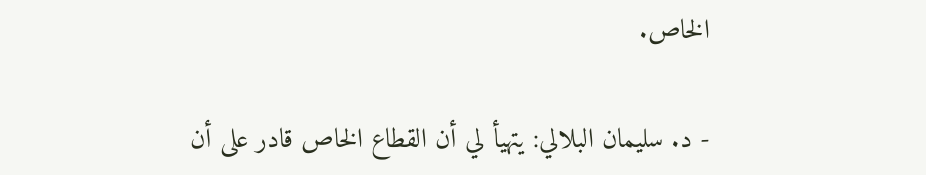الخاص.

- د. سليمان البلالي: يتهيأ لي أن القطاع الخاص قادر على أن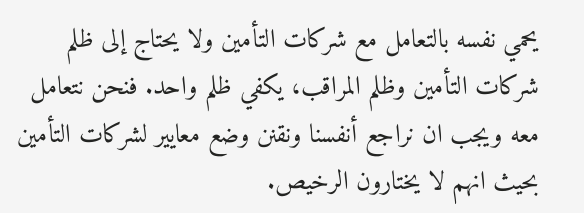يحمي نفسه بالتعامل مع شركات التأمين ولا يحتاج إلى ظلم شركات التأمين وظلم المراقب، يكفي ظلم واحد. فنحن نتعامل معه ويجب ان نراجع أنفسنا ونقنن وضع معايير لشركات التأمين بحيث انهم لا يختارون الرخيص.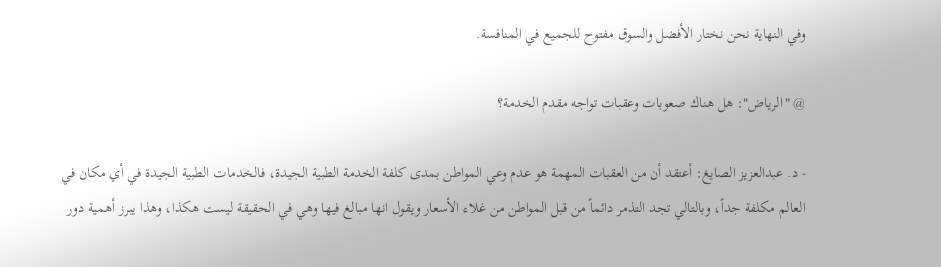وفي النهاية نحن نختار الأفضل والسوق مفتوح للجميع في المنافسة.

@ "الرياض": هل هناك صعوبات وعقبات تواجه مقدم الخدمة؟

- د. عبدالعزيز الصايغ: أعتقد أن من العقبات المهمة هو عدم وعي المواطن بمدى كلفة الخدمة الطبية الجيدة، فالخدمات الطبية الجيدة في أي مكان في العالم مكلفة جداً، وبالتالي تجد التذمر دائماً من قبل المواطن من غلاء الأسعار ويقول انها مبالغ فيها وهي في الحقيقة ليست هكذا، وهذا يبرز أهمية دور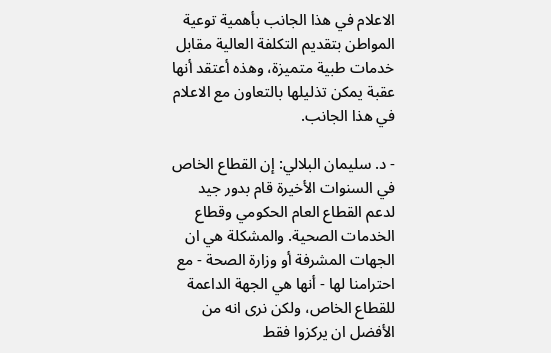الاعلام في هذا الجانب بأهمية توعية المواطن بتقديم التكلفة العالية مقابل خدمات طبية متميزة، وهذه أعتقد أنها عقبة يمكن تذليلها بالتعاون مع الاعلام في هذا الجانب.

- د. سليمان البلالي: إن القطاع الخاص في السنوات الأخيرة قام بدور جيد لدعم القطاع العام الحكومي وقطاع الخدمات الصحية. والمشكلة هي ان الجهات المشرفة أو وزارة الصحة - مع احترامنا لها - أنها هي الجهة الداعمة للقطاع الخاص، ولكن نرى انه من الأفضل ان يركزوا فقط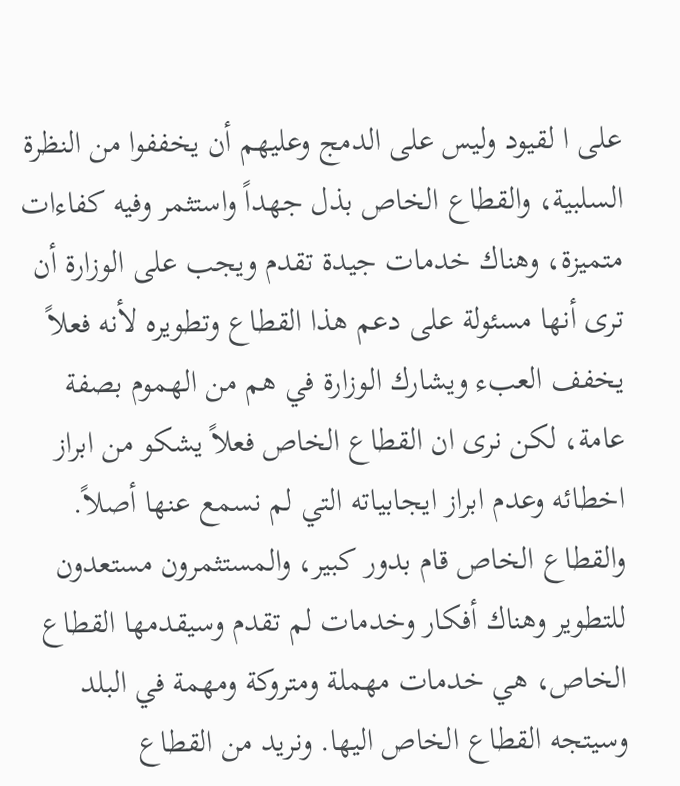على ا لقيود وليس على الدمج وعليهم أن يخففوا من النظرة السلبية، والقطاع الخاص بذل جهداً واستثمر وفيه كفاءات متميزة، وهناك خدمات جيدة تقدم ويجب على الوزارة أن ترى أنها مسئولة على دعم هذا القطاع وتطويره لأنه فعلاً يخفف العبء ويشارك الوزارة في هم من الهموم بصفة عامة، لكن نرى ان القطاع الخاص فعلاً يشكو من ابراز اخطائه وعدم ابراز ايجابياته التي لم نسمع عنها أصلاً. والقطاع الخاص قام بدور كبير، والمستثمرون مستعدون للتطوير وهناك أفكار وخدمات لم تقدم وسيقدمها القطاع الخاص، هي خدمات مهملة ومتروكة ومهمة في البلد وسيتجه القطاع الخاص اليها. ونريد من القطاع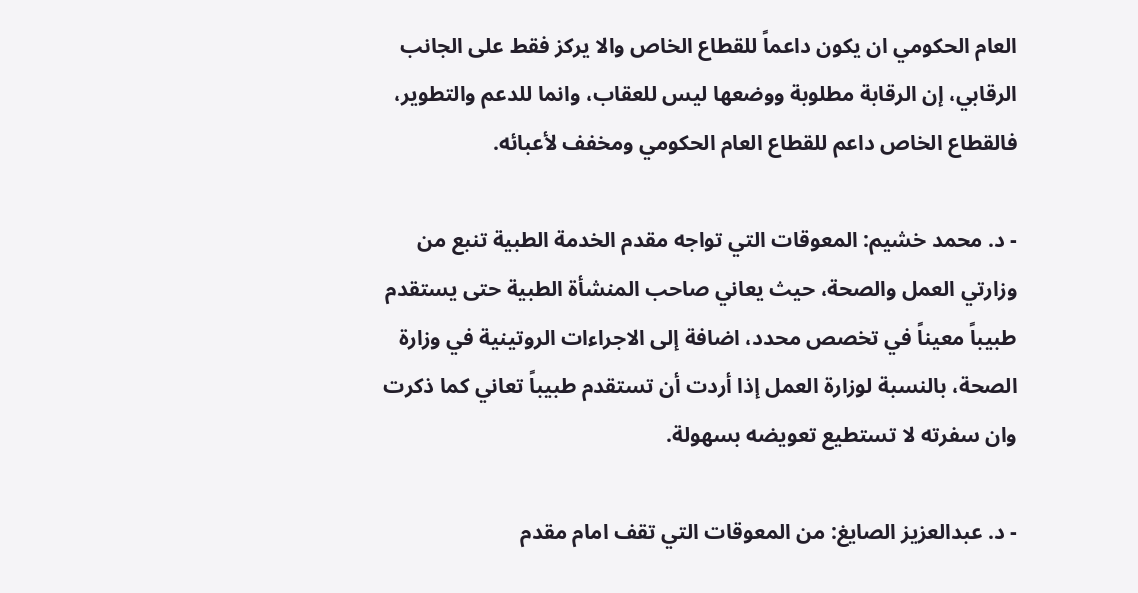العام الحكومي ان يكون داعماً للقطاع الخاص والا يركز فقط على الجانب الرقابي، إن الرقابة مطلوبة ووضعها ليس للعقاب، وانما للدعم والتطوير، فالقطاع الخاص داعم للقطاع العام الحكومي ومخفف لأعبائه.

- د. محمد خشيم: المعوقات التي تواجه مقدم الخدمة الطبية تنبع من وزارتي العمل والصحة، حيث يعاني صاحب المنشأة الطبية حتى يستقدم طبيباً معيناً في تخصص محدد، اضافة إلى الاجراءات الروتينية في وزارة الصحة، بالنسبة لوزارة العمل إذا أردت أن تستقدم طبيباً تعاني كما ذكرت وان سفرته لا تستطيع تعويضه بسهولة.

- د. عبدالعزيز الصايغ: من المعوقات التي تقف امام مقدم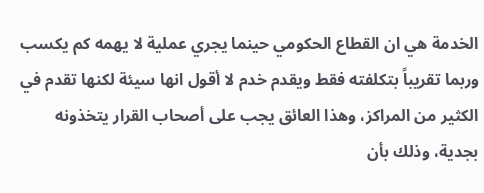الخدمة هي ان القطاع الحكومي حينما يجري عملية لا يهمه كم يكسب وربما تقريباً بتكلفته فقط ويقدم خدم لا أقول انها سيئة لكنها تقدم في الكثير من المراكز، وهذا العائق يجب على أصحاب القرار يتخذونه بجدية، وذلك بأن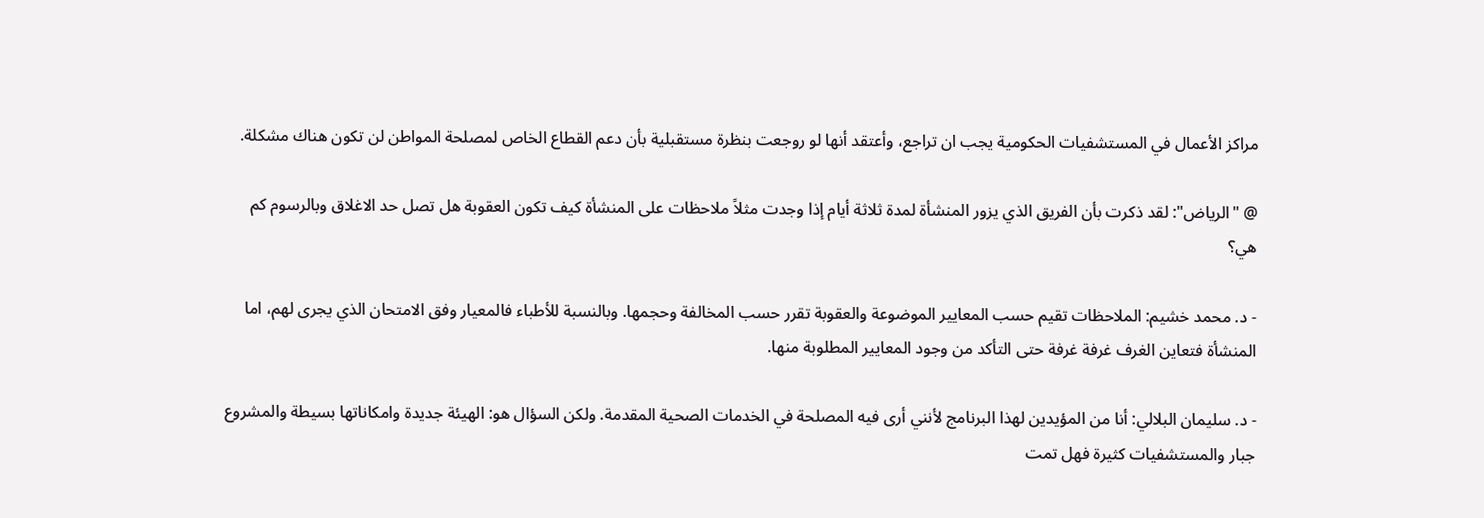مراكز الأعمال في المستشفيات الحكومية يجب ان تراجع، وأعتقد أنها لو روجعت بنظرة مستقبلية بأن دعم القطاع الخاص لمصلحة المواطن لن تكون هناك مشكلة.

@ "الرياض": لقد ذكرت بأن الفريق الذي يزور المنشأة لمدة ثلاثة أيام إذا وجدت مثلاً ملاحظات على المنشأة كيف تكون العقوبة هل تصل حد الاغلاق وبالرسوم كم هي؟

- د. محمد خشيم: الملاحظات تقيم حسب المعايير الموضوعة والعقوبة تقرر حسب المخالفة وحجمها. وبالنسبة للأطباء فالمعيار وفق الامتحان الذي يجرى لهم، اما المنشأة فتعاين الغرف غرفة غرفة حتى التأكد من وجود المعايير المطلوبة منها.

- د. سليمان البلالي: أنا من المؤيدين لهذا البرنامج لأنني أرى فيه المصلحة في الخدمات الصحية المقدمة. ولكن السؤال هو: الهيئة جديدة وامكاناتها بسيطة والمشروع جبار والمستشفيات كثيرة فهل تمت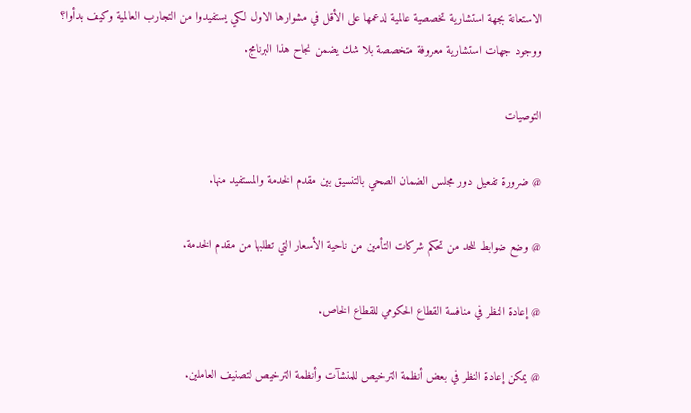الاستعانة بجهة استشارية تخصصية عالمية لدعمها على الأقل في مشوارها الاول لكي يستفيدوا من التجارب العالمية وكيف بدأوا؟ ووجود جهات استشارية معروفة متخصصة بلا شك يضمن نجاح هذا البرنامج.

التوصيات

@ ضرورة تفعيل دور مجلس الضمان الصحي بالتنسيق بين مقدم الخدمة والمستفيد منها.

@ وضع ضوابط للحد من تحكم شركات التأمين من ناحية الأسعار التي تطلبها من مقدم الخدمة.

@ إعادة النظر في منافسة القطاع الحكومي للقطاع الخاص.

@ يمكن إعادة النظر في بعض أنظمة الترخيص للمنشآت وأنظمة الترخيص لتصنيف العاملين.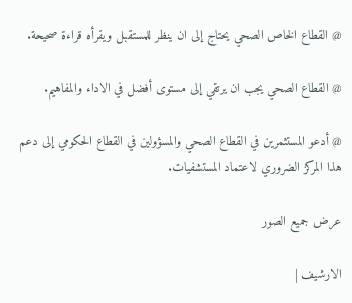@ القطاع الخاص الصحي يحتاج إلى ان ينظر للمستقبل ويقرأه قراءة صحيحة.

@ القطاع الصحي يجب ان يرتقي إلى مستوى أفضل في الاداء والمفاهيم.

@ أدعو المستثمرين في القطاع الصحي والمسؤولين في القطاع الحكومي إلى دعم هذا المركز الضروري لاعتماد المستشفيات.

عرض جميع الصور

الارشيف |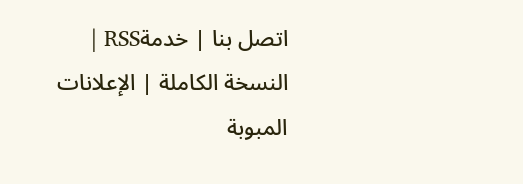اتصل بنا | خدمةRSS | النسخة الكاملة | الإعلانات المبوبة